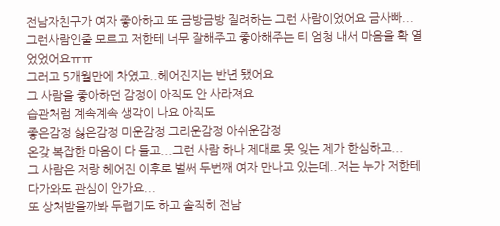전남자친구가 여자 좋아하고 또 금방금방 질려하는 그런 사람이었어요 금사빠...
그런사람인줄 모르고 저한테 너무 잘해주고 좋아해주는 티 엄청 내서 마음을 확 열었었어요ㅠㅠ
그러고 5개월만에 차였고..헤어진지는 반년 됐어요
그 사람을 좋아하던 감정이 아직도 안 사라져요
습관처럼 계속계속 생각이 나요 아직도
좋은감정 싫은감정 미운감정 그리운감정 아쉬운감정
온갖 복잡한 마음이 다 들고...그런 사람 하나 제대로 못 잊는 제가 한심하고...
그 사람은 저랑 헤어진 이후로 벌써 두번째 여자 만나고 있는데..저는 누가 저한테 다가와도 관심이 안가요...
또 상처받을까봐 두렵기도 하고 솔직히 전남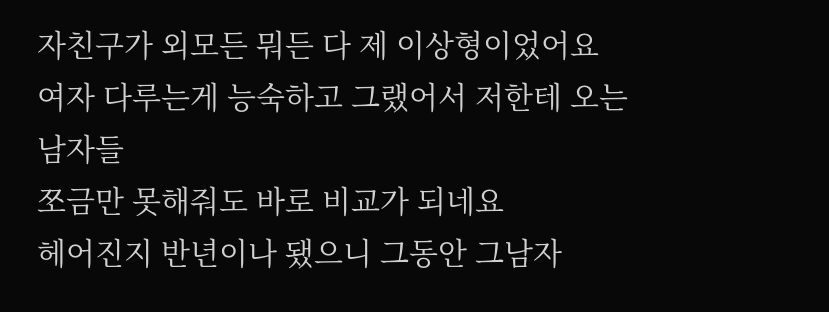자친구가 외모든 뭐든 다 제 이상형이었어요
여자 다루는게 능숙하고 그랬어서 저한테 오는 남자들
쪼금만 못해줘도 바로 비교가 되네요
헤어진지 반년이나 됐으니 그동안 그남자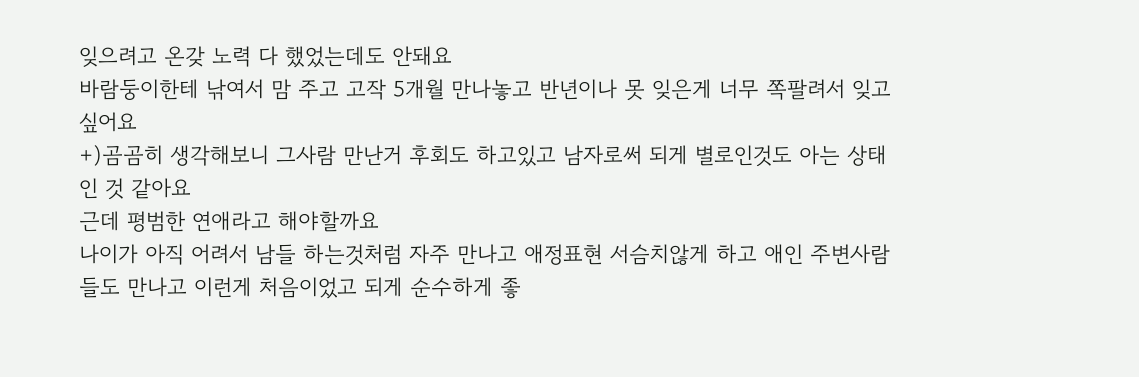잊으려고 온갖 노력 다 했었는데도 안돼요
바람둥이한테 낚여서 맘 주고 고작 5개월 만나놓고 반년이나 못 잊은게 너무 쪽팔려서 잊고 싶어요
+)곰곰히 생각해보니 그사람 만난거 후회도 하고있고 남자로써 되게 별로인것도 아는 상태인 것 같아요
근데 평범한 연애라고 해야할까요
나이가 아직 어려서 남들 하는것처럼 자주 만나고 애정표현 서슴치않게 하고 애인 주변사람들도 만나고 이런게 처음이었고 되게 순수하게 좋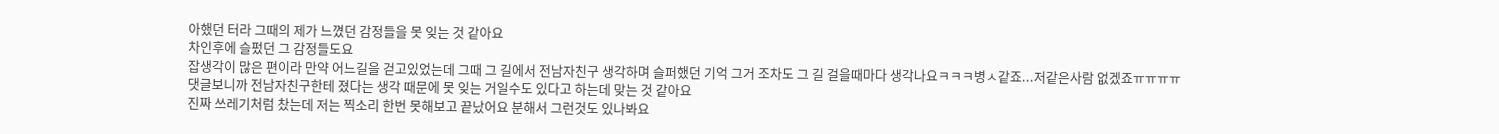아했던 터라 그때의 제가 느꼈던 감정들을 못 잊는 것 같아요
차인후에 슬펐던 그 감정들도요
잡생각이 많은 편이라 만약 어느길을 걷고있었는데 그때 그 길에서 전남자친구 생각하며 슬퍼했던 기억 그거 조차도 그 길 걸을때마다 생각나요ㅋㅋㅋ병ㅅ같죠...저같은사람 없겠죠ㅠㅠㅠㅠ
댓글보니까 전남자친구한테 졌다는 생각 때문에 못 잊는 거일수도 있다고 하는데 맞는 것 같아요
진짜 쓰레기처럼 찼는데 저는 찍소리 한번 못해보고 끝났어요 분해서 그런것도 있나봐요